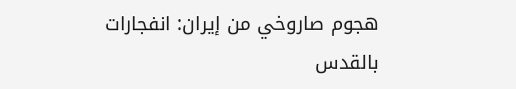هجوم صاروخي من إيران: انفجارات بالقدس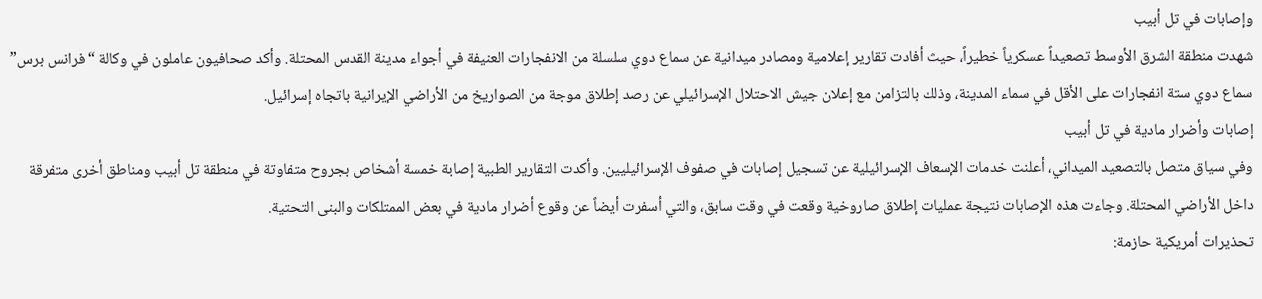وإصابات في تل أبيب
شهدت منطقة الشرق الأوسط تصعيداً عسكرياً خطيراً، حيث أفادت تقارير إعلامية ومصادر ميدانية عن سماع دوي سلسلة من الانفجارات العنيفة في أجواء مدينة القدس المحتلة. وأكد صحافيون عاملون في وكالة “فرانس برس” سماع دوي ستة انفجارات على الأقل في سماء المدينة، وذلك بالتزامن مع إعلان جيش الاحتلال الإسرائيلي عن رصد إطلاق موجة من الصواريخ من الأراضي الإيرانية باتجاه إسرائيل.
إصابات وأضرار مادية في تل أبيب
وفي سياق متصل بالتصعيد الميداني، أعلنت خدمات الإسعاف الإسرائيلية عن تسجيل إصابات في صفوف الإسرائيليين. وأكدت التقارير الطبية إصابة خمسة أشخاص بجروح متفاوتة في منطقة تل أبيب ومناطق أخرى متفرقة داخل الأراضي المحتلة. وجاءت هذه الإصابات نتيجة عمليات إطلاق صاروخية وقعت في وقت سابق، والتي أسفرت أيضاً عن وقوع أضرار مادية في بعض الممتلكات والبنى التحتية.
تحذيرات أمريكية حازمة: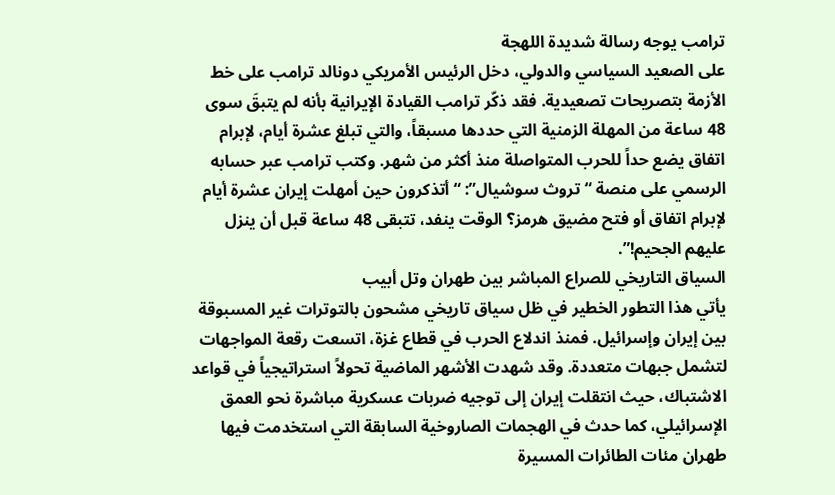ترامب يوجه رسالة شديدة اللهجة
على الصعيد السياسي والدولي، دخل الرئيس الأمريكي دونالد ترامب على خط الأزمة بتصريحات تصعيدية. فقد ذكّر ترامب القيادة الإيرانية بأنه لم يتبقَ سوى 48 ساعة من المهلة الزمنية التي حددها مسبقاً، والتي تبلغ عشرة أيام، لإبرام اتفاق يضع حداً للحرب المتواصلة منذ أكثر من شهر. وكتب ترامب عبر حسابه الرسمي على منصة “تروث سوشيال”: “أتذكرون حين أمهلت إيران عشرة أيام لإبرام اتفاق أو فتح مضيق هرمز؟ الوقت ينفد، تتبقى 48 ساعة قبل أن ينزل عليهم الجحيم!”.
السياق التاريخي للصراع المباشر بين طهران وتل أبيب
يأتي هذا التطور الخطير في ظل سياق تاريخي مشحون بالتوترات غير المسبوقة بين إيران وإسرائيل. فمنذ اندلاع الحرب في قطاع غزة، اتسعت رقعة المواجهات لتشمل جبهات متعددة. وقد شهدت الأشهر الماضية تحولاً استراتيجياً في قواعد الاشتباك، حيث انتقلت إيران إلى توجيه ضربات عسكرية مباشرة نحو العمق الإسرائيلي، كما حدث في الهجمات الصاروخية السابقة التي استخدمت فيها طهران مئات الطائرات المسيرة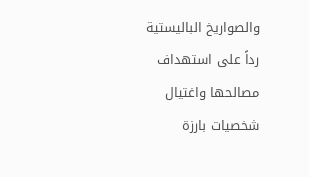والصواريخ الباليستية رداً على استهداف مصالحها واغتيال شخصيات بارزة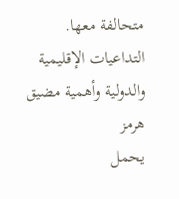متحالفة معها.
التداعيات الإقليمية والدولية وأهمية مضيق هرمز
يحمل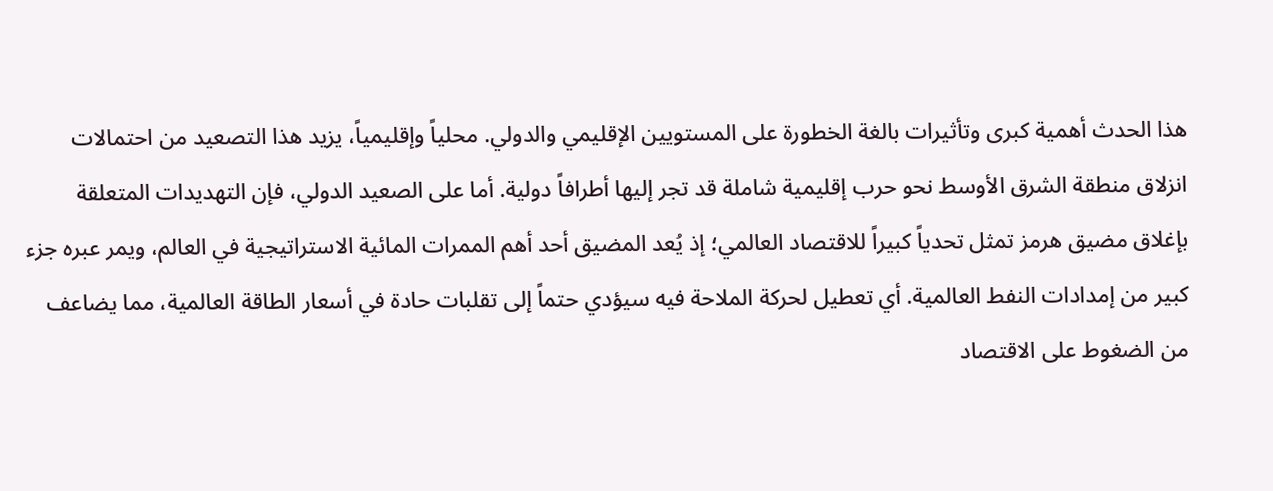هذا الحدث أهمية كبرى وتأثيرات بالغة الخطورة على المستويين الإقليمي والدولي. محلياً وإقليمياً، يزيد هذا التصعيد من احتمالات انزلاق منطقة الشرق الأوسط نحو حرب إقليمية شاملة قد تجر إليها أطرافاً دولية. أما على الصعيد الدولي، فإن التهديدات المتعلقة بإغلاق مضيق هرمز تمثل تحدياً كبيراً للاقتصاد العالمي؛ إذ يُعد المضيق أحد أهم الممرات المائية الاستراتيجية في العالم، ويمر عبره جزء كبير من إمدادات النفط العالمية. أي تعطيل لحركة الملاحة فيه سيؤدي حتماً إلى تقلبات حادة في أسعار الطاقة العالمية، مما يضاعف من الضغوط على الاقتصاد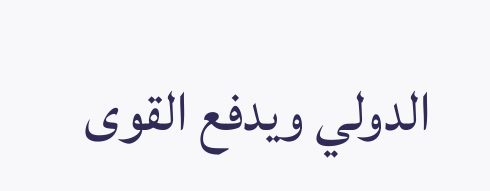الدولي ويدفع القوى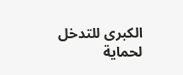الكبرى للتدخل لحماية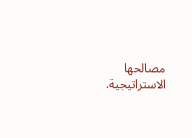مصالحها الاستراتيجية.